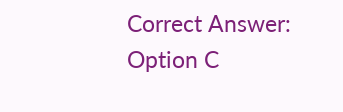Correct Answer:
Option C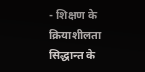- शिक्षण के क्रियाशीलता सिद्धान्त के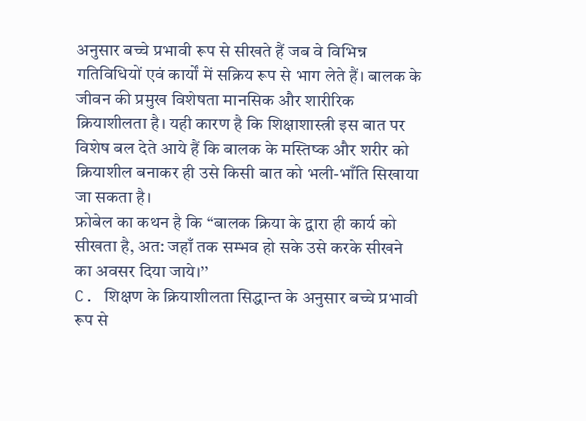अनुसार बच्चे प्रभावी रूप से सीखते हैं जब वे विभिन्न गतिविधियों एवं कार्यों में सक्रिय रूप से भाग लेते हैं। बालक के जीवन की प्रमुख विशेषता मानसिक और शारीरिक क्रियाशीलता है। यही कारण है कि शिक्षाशास्त्री इस बात पर विशेष बल देते आये हैं कि बालक के मस्तिष्क और शरीर को क्रियाशील बनाकर ही उसे किसी बात को भली-भाँति सिखाया जा सकता है।
फ्रोबेल का कथन है कि ‘‘बालक क्रिया के द्वारा ही कार्य को सीखता है, अत: जहाँ तक सम्भव हो सके उसे करके सीखने का अवसर दिया जाये।’’
C. शिक्षण के क्रियाशीलता सिद्धान्त के अनुसार बच्चे प्रभावी रूप से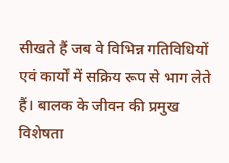सीखते हैं जब वे विभिन्न गतिविधियों एवं कार्यों में सक्रिय रूप से भाग लेते हैं। बालक के जीवन की प्रमुख विशेषता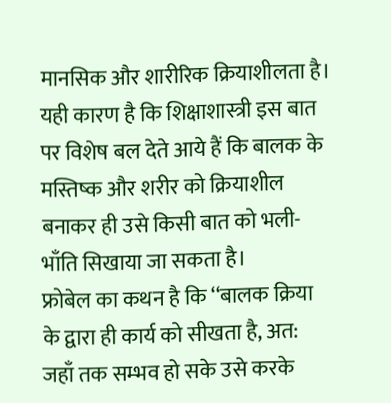मानसिक और शारीरिक क्रियाशीलता है। यही कारण है कि शिक्षाशास्त्री इस बात पर विशेष बल देते आये हैं कि बालक के मस्तिष्क और शरीर को क्रियाशील बनाकर ही उसे किसी बात को भली-भाँति सिखाया जा सकता है।
फ्रोबेल का कथन है कि ‘‘बालक क्रिया के द्वारा ही कार्य को सीखता है, अत: जहाँ तक सम्भव हो सके उसे करके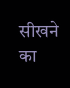सीखने का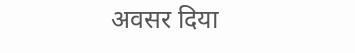अवसर दिया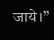जाये।’’